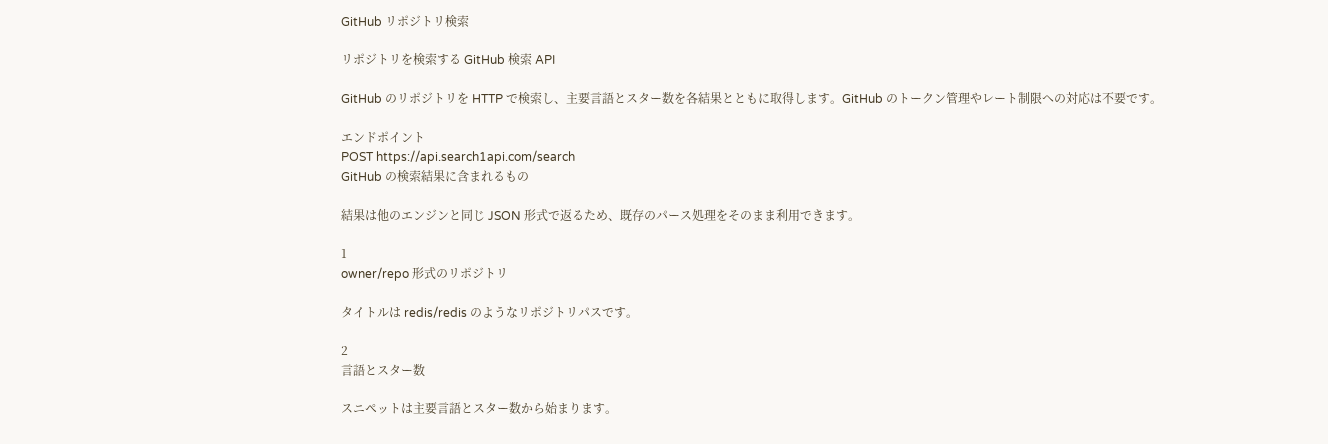GitHub リポジトリ検索

リポジトリを検索する GitHub 検索 API

GitHub のリポジトリを HTTP で検索し、主要言語とスター数を各結果とともに取得します。GitHub のトークン管理やレート制限への対応は不要です。

エンドポイント
POST https://api.search1api.com/search
GitHub の検索結果に含まれるもの

結果は他のエンジンと同じ JSON 形式で返るため、既存のパース処理をそのまま利用できます。

1
owner/repo 形式のリポジトリ

タイトルは redis/redis のようなリポジトリパスです。

2
言語とスター数

スニペットは主要言語とスター数から始まります。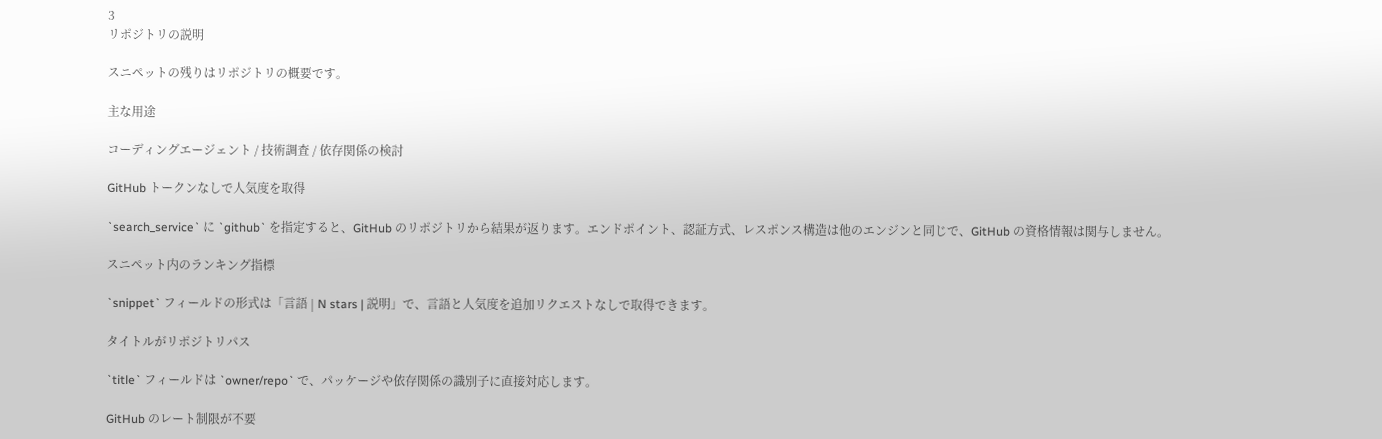3
リポジトリの説明

スニペットの残りはリポジトリの概要です。

主な用途

コーディングエージェント / 技術調査 / 依存関係の検討

GitHub トークンなしで人気度を取得

`search_service` に `github` を指定すると、GitHub のリポジトリから結果が返ります。エンドポイント、認証方式、レスポンス構造は他のエンジンと同じで、GitHub の資格情報は関与しません。

スニペット内のランキング指標

`snippet` フィールドの形式は「言語 | N stars | 説明」で、言語と人気度を追加リクエストなしで取得できます。

タイトルがリポジトリパス

`title` フィールドは `owner/repo` で、パッケージや依存関係の識別子に直接対応します。

GitHub のレート制限が不要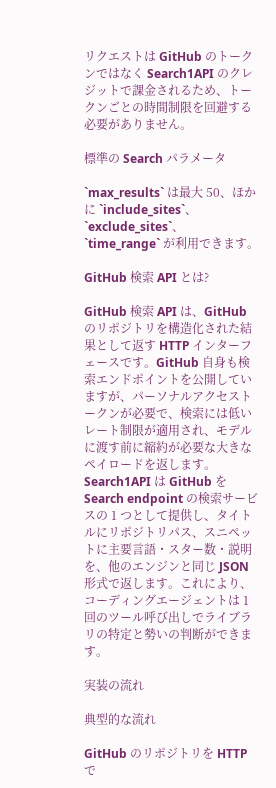リクエストは GitHub のトークンではなく Search1API のクレジットで課金されるため、トークンごとの時間制限を回避する必要がありません。

標準の Search パラメータ

`max_results` は最大 50、ほかに `include_sites`、`exclude_sites`、`time_range` が利用できます。

GitHub 検索 API とは?

GitHub 検索 API は、GitHub のリポジトリを構造化された結果として返す HTTP インターフェースです。GitHub 自身も検索エンドポイントを公開していますが、パーソナルアクセストークンが必要で、検索には低いレート制限が適用され、モデルに渡す前に縮約が必要な大きなペイロードを返します。Search1API は GitHub を Search endpoint の検索サービスの 1 つとして提供し、タイトルにリポジトリパス、スニペットに主要言語・スター数・説明を、他のエンジンと同じ JSON 形式で返します。これにより、コーディングエージェントは 1 回のツール呼び出しでライブラリの特定と勢いの判断ができます。

実装の流れ

典型的な流れ

GitHub のリポジトリを HTTP で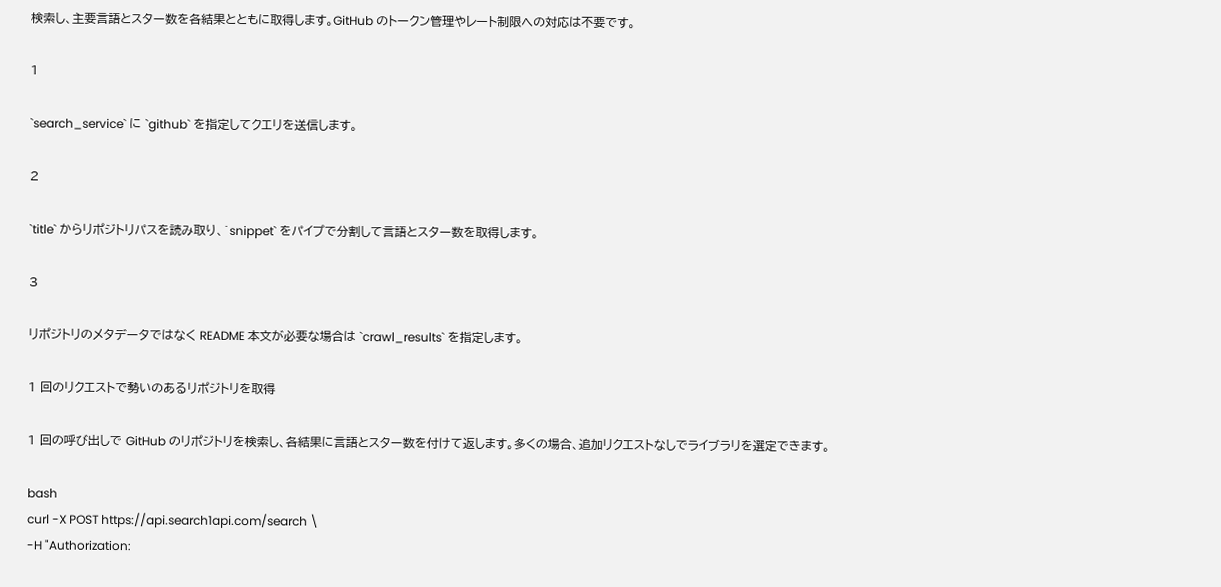検索し、主要言語とスター数を各結果とともに取得します。GitHub のトークン管理やレート制限への対応は不要です。

1

`search_service` に `github` を指定してクエリを送信します。

2

`title` からリポジトリパスを読み取り、`snippet` をパイプで分割して言語とスター数を取得します。

3

リポジトリのメタデータではなく README 本文が必要な場合は `crawl_results` を指定します。

1 回のリクエストで勢いのあるリポジトリを取得

1 回の呼び出しで GitHub のリポジトリを検索し、各結果に言語とスター数を付けて返します。多くの場合、追加リクエストなしでライブラリを選定できます。

bash
curl -X POST https://api.search1api.com/search \
-H "Authorization: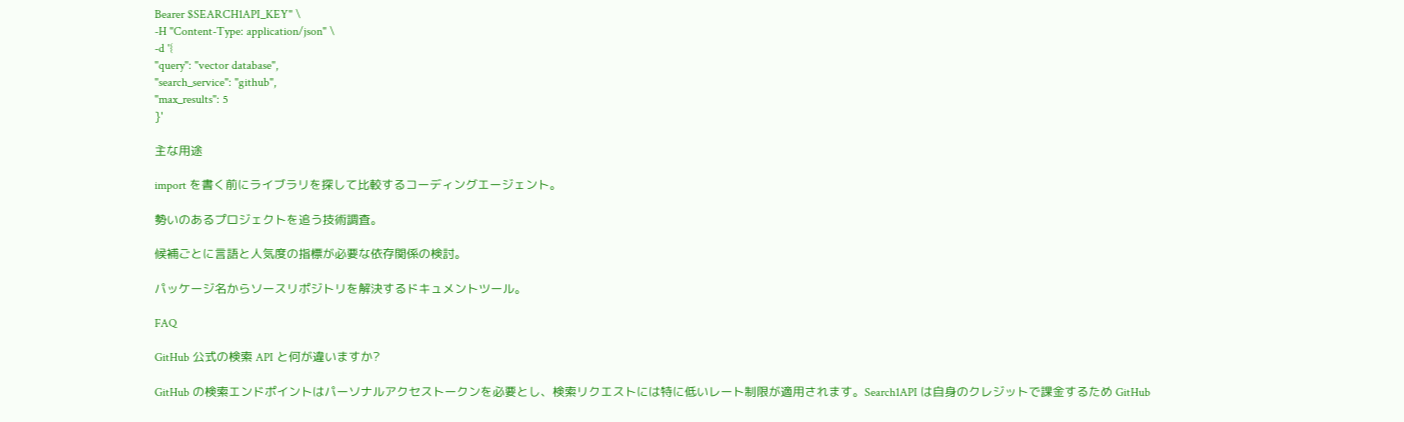Bearer $SEARCH1API_KEY" \
-H "Content-Type: application/json" \
-d '{
"query": "vector database",
"search_service": "github",
"max_results": 5
}'

主な用途

import を書く前にライブラリを探して比較するコーディングエージェント。

勢いのあるプロジェクトを追う技術調査。

候補ごとに言語と人気度の指標が必要な依存関係の検討。

パッケージ名からソースリポジトリを解決するドキュメントツール。

FAQ

GitHub 公式の検索 API と何が違いますか?

GitHub の検索エンドポイントはパーソナルアクセストークンを必要とし、検索リクエストには特に低いレート制限が適用されます。Search1API は自身のクレジットで課金するため GitHub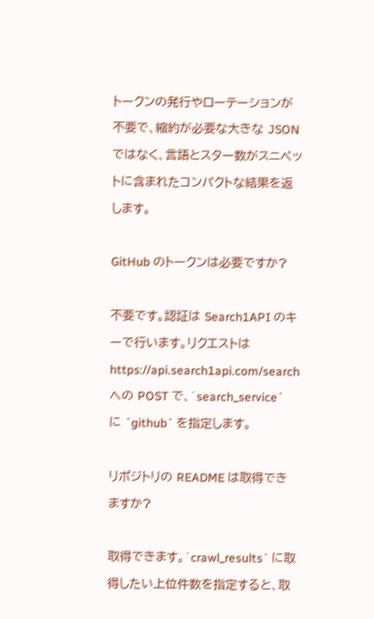トークンの発行やローテーションが不要で、縮約が必要な大きな JSON ではなく、言語とスター数がスニペットに含まれたコンパクトな結果を返します。

GitHub のトークンは必要ですか?

不要です。認証は Search1API のキーで行います。リクエストは https://api.search1api.com/search への POST で、`search_service` に `github` を指定します。

リポジトリの README は取得できますか?

取得できます。`crawl_results` に取得したい上位件数を指定すると、取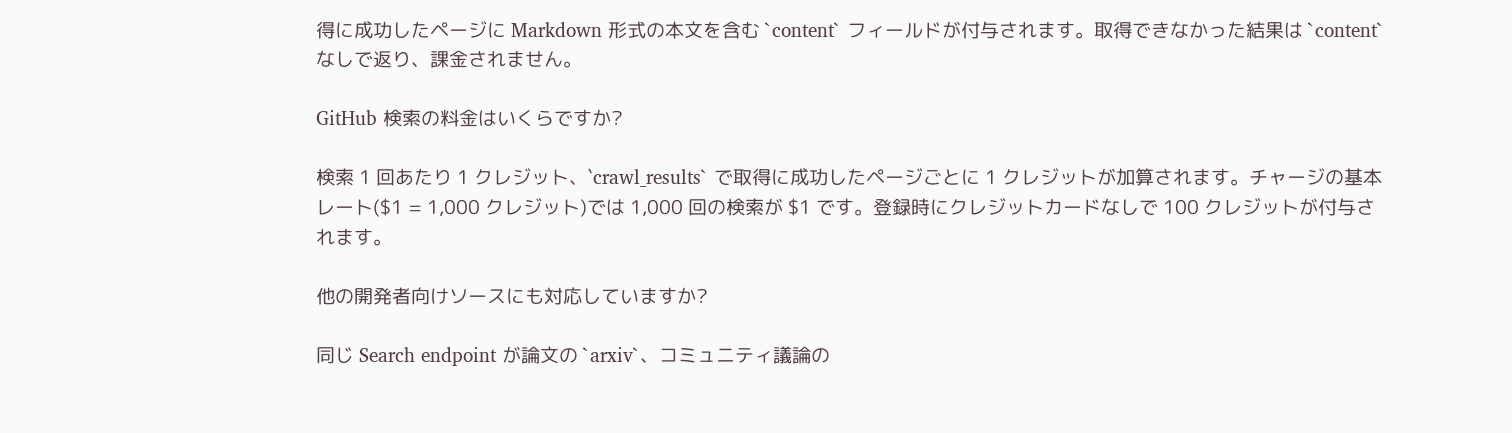得に成功したページに Markdown 形式の本文を含む `content` フィールドが付与されます。取得できなかった結果は `content` なしで返り、課金されません。

GitHub 検索の料金はいくらですか?

検索 1 回あたり 1 クレジット、`crawl_results` で取得に成功したページごとに 1 クレジットが加算されます。チャージの基本レート($1 = 1,000 クレジット)では 1,000 回の検索が $1 です。登録時にクレジットカードなしで 100 クレジットが付与されます。

他の開発者向けソースにも対応していますか?

同じ Search endpoint が論文の `arxiv`、コミュニティ議論の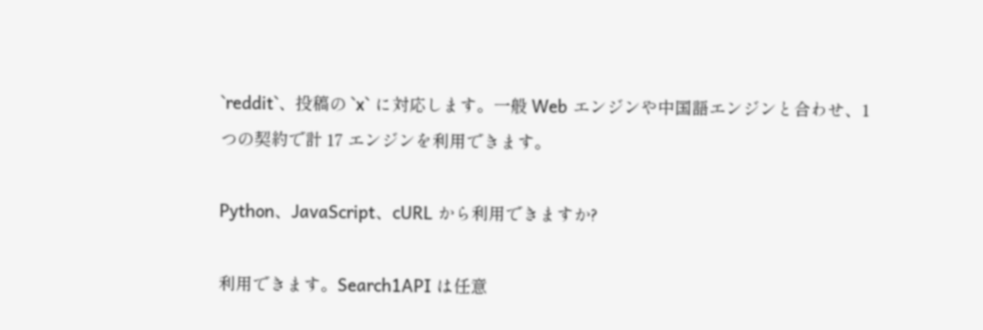`reddit`、投稿の `x` に対応します。一般 Web エンジンや中国語エンジンと合わせ、1 つの契約で計 17 エンジンを利用できます。

Python、JavaScript、cURL から利用できますか?

利用できます。Search1API は任意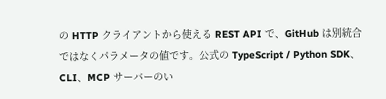の HTTP クライアントから使える REST API で、GitHub は別統合ではなくパラメータの値です。公式の TypeScript / Python SDK、CLI、MCP サーバーのい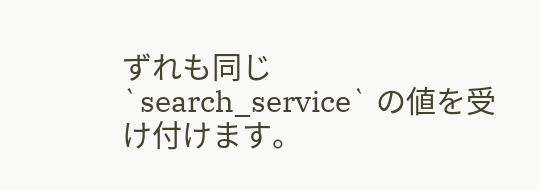ずれも同じ `search_service` の値を受け付けます。